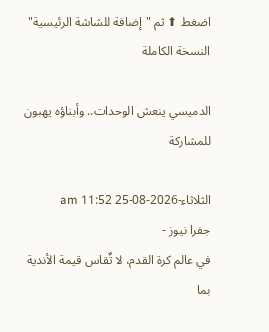اضغط ⬆ ثم "إضافة للشاشة الرئيسية"
النسخة الكاملة

الدميسي ينعش الوحدات.. وأبناؤه يهبون للمشاركة

الثلاثاء-2026-08-25 11:52 am
جفرا نيوز -
في عالم كرة القدم، لا تٌقاس قيمة الأندية بما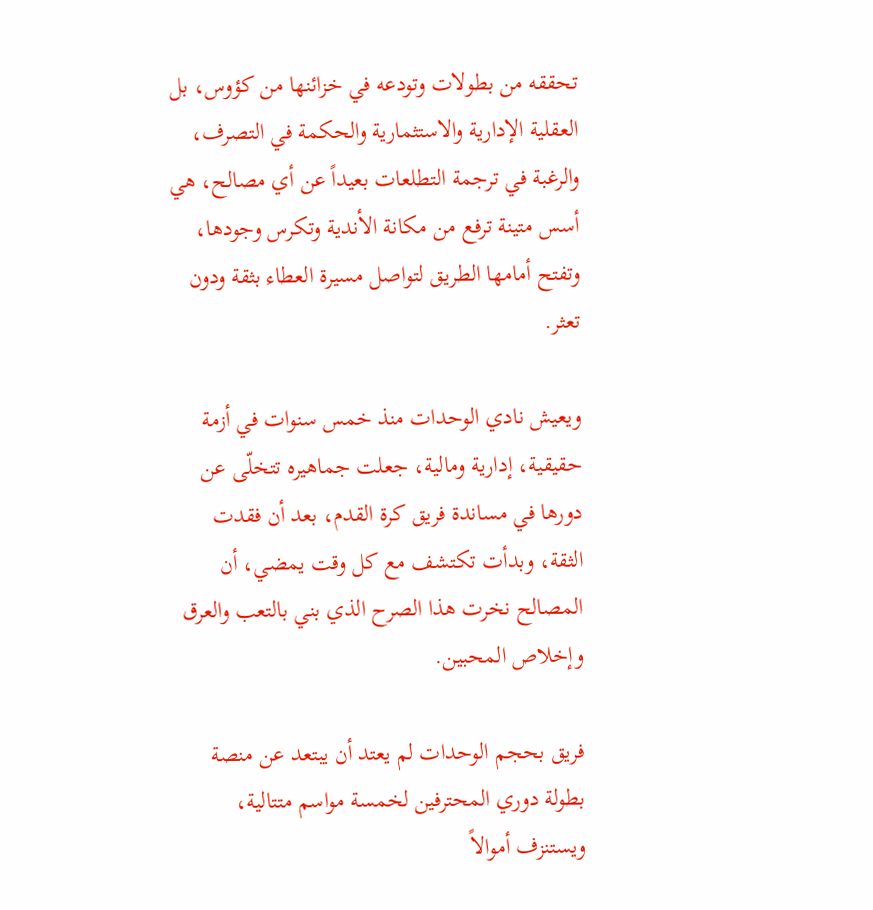تحققه من بطولات وتودعه في خزائنها من كؤوس، بل العقلية الإدارية والاستثمارية والحكمة في التصرف، والرغبة في ترجمة التطلعات بعيداً عن أي مصالح، هي أسس متينة ترفع من مكانة الأندية وتكرس وجودها، وتفتح أمامها الطريق لتواصل مسيرة العطاء بثقة ودون تعثر.

ويعيش نادي الوحدات منذ خمس سنوات في أزمة حقيقية، إدارية ومالية، جعلت جماهيره تتخلّى عن دورها في مساندة فريق كرة القدم، بعد أن فقدت الثقة، وبدأت تكتشف مع كل وقت يمضي، أن المصالح نخرت هذا الصرح الذي بني بالتعب والعرق وإخلاص المحبين.

فريق بحجم الوحدات لم يعتد أن يبتعد عن منصة بطولة دوري المحترفين لخمسة مواسم متتالية، ويستنزف أموالاً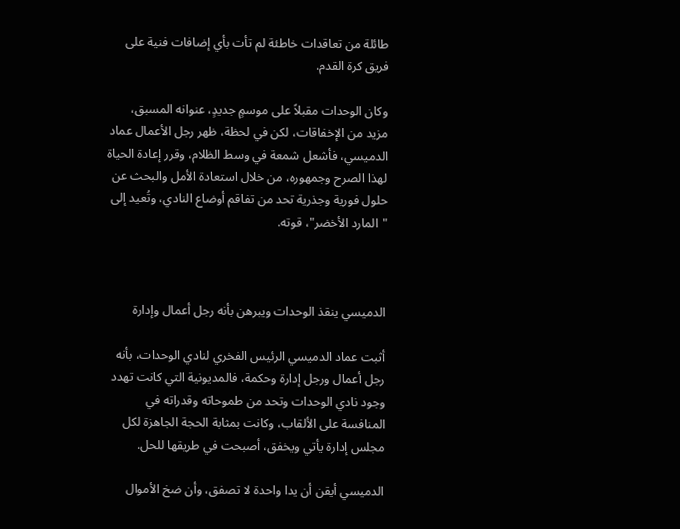طائلة من تعاقدات خاطئة لم تأت بأي إضافات فنية على فريق كرة القدم.

وكان الوحدات مقبلاً على موسمٍ جديدٍ، عنوانه المسبق، مزيد من الإخفاقات، لكن في لحظة، ظهر رجل الأعمال عماد الدميسي، فأشعل شمعة في وسط الظلام، وقرر إعادة الحياة لهذا الصرح وجمهوره، من خلال استعادة الأمل والبحث عن حلول فورية وجذرية تحد من تفاقم أوضاع النادي، وتُعيد إلى "المارد الأخضر"، قوته.



الدميسي ينقذ الوحدات ويبرهن بأنه رجل أعمال وإدارة

أثبت عماد الدميسي الرئيس الفخري لنادي الوحدات، بأنه رجل أعمال ورجل إدارة وحكمة، فالمديونية التي كانت تهدد وجود نادي الوحدات وتحد من طموحاته وقدراته في المنافسة على الألقاب، وكانت بمثابة الحجة الجاهزة لكل مجلس إدارة يأتي ويخفق، أصبحت في طريقها للحل.

الدميسي أيقن أن يدا واحدة لا تصفق، وأن ضخ الأموال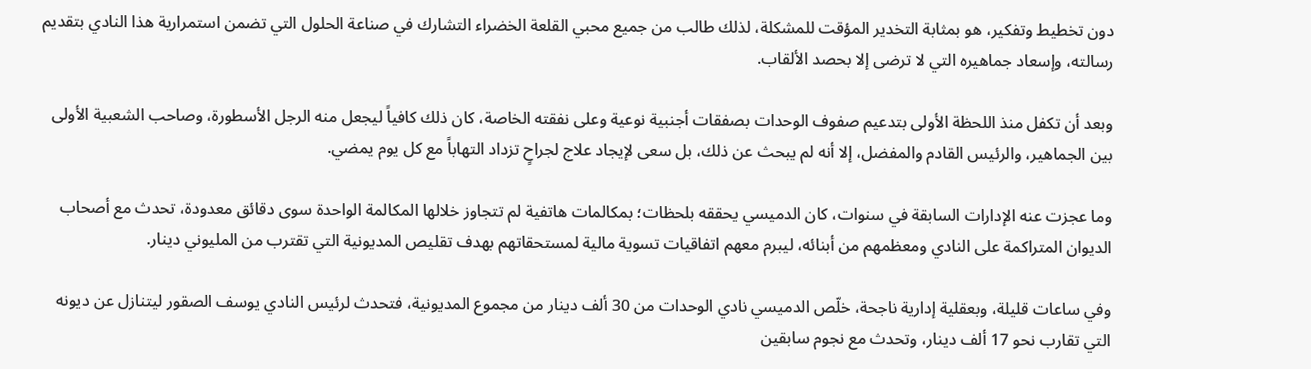دون تخطيط وتفكير، هو بمثابة التخدير المؤقت للمشكلة، لذلك طالب من جميع محبي القلعة الخضراء التشارك في صناعة الحلول التي تضمن استمرارية هذا النادي بتقديم رسالته، وإسعاد جماهيره التي لا ترضى إلا بحصد الألقاب.

وبعد أن تكفل منذ اللحظة الأولى بتدعيم صفوف الوحدات بصفقات أجنبية نوعية وعلى نفقته الخاصة، كان ذلك كافياً ليجعل منه الرجل الأسطورة، وصاحب الشعبية الأولى بين الجماهير، والرئيس القادم والمفضل، إلا أنه لم يبحث عن ذلك، بل سعى لإيجاد علاج لجراحٍ تزداد التهاباً مع كل يوم يمضي.

وما عجزت عنه الإدارات السابقة في سنوات، كان الدميسي يحققه بلحظات؛ بمكالمات هاتفية لم تتجاوز خلالها المكالمة الواحدة سوى دقائق معدودة، تحدث مع أصحاب الديوان المتراكمة على النادي ومعظمهم من أبنائه، ليبرم معهم اتفاقيات تسوية مالية لمستحقاتهم بهدف تقليص المديونية التي تقترب من المليوني دينار.

وفي ساعات قليلة، وبعقلية إدارية ناجحة، خلّص الدميسي نادي الوحدات من 30 ألف دينار من مجموع المديونية، فتحدث لرئيس النادي يوسف الصقور ليتنازل عن ديونه التي تقارب نحو 17 ألف دينار، وتحدث مع نجوم سابقين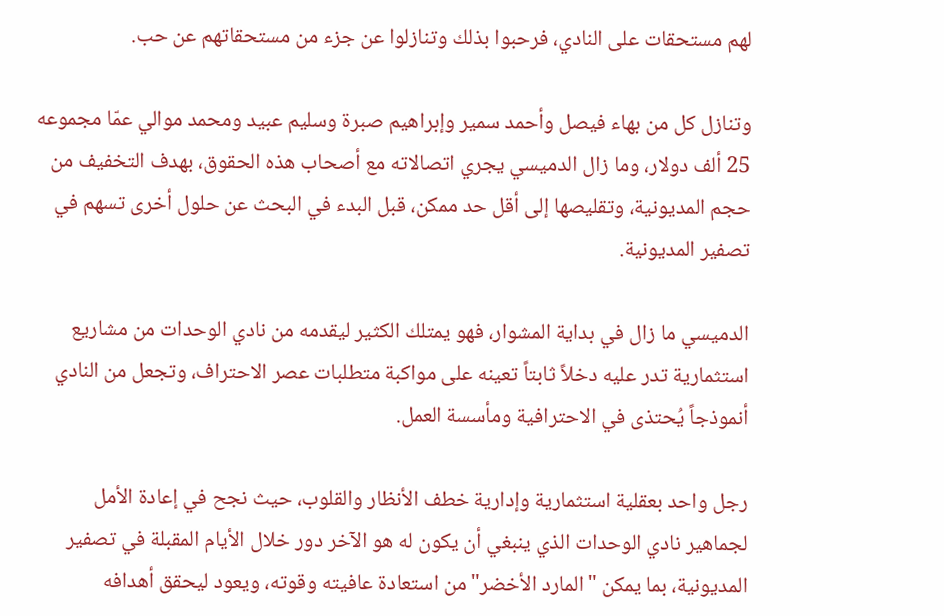لهم مستحقات على النادي، فرحبوا بذلك وتنازلوا عن جزء من مستحقاتهم عن حب.

وتنازل كل من بهاء فيصل وأحمد سمير وإبراهيم صبرة وسليم عبيد ومحمد موالي عمّا مجموعه 25 ألف دولار، وما زال الدميسي يجري اتصالاته مع أصحاب هذه الحقوق، بهدف التخفيف من حجم المديونية، وتقليصها إلى أقل حد ممكن، قبل البدء في البحث عن حلول أخرى تسهم في تصفير المديونية.

الدميسي ما زال في بداية المشوار، فهو يمتلك الكثير ليقدمه من نادي الوحدات من مشاريع استثمارية تدر عليه دخلاً ثابتاً تعينه على مواكبة متطلبات عصر الاحتراف، وتجعل من النادي أنموذجاً يُحتذى في الاحترافية ومأسسة العمل.

رجل واحد بعقلية استثمارية وإدارية خطف الأنظار والقلوب، حيث نجح في إعادة الأمل لجماهير نادي الوحدات الذي ينبغي أن يكون له هو الآخر دور خلال الأيام المقبلة في تصفير المديونية، بما يمكن "المارد الأخضر" من استعادة عافيته وقوته، ويعود ليحقق أهدافه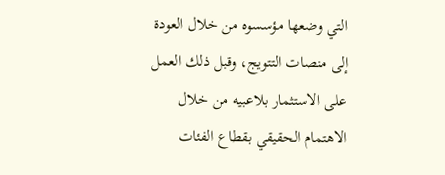التي وضعها مؤسسوه من خلال العودة إلى منصات التتويج، وقبل ذلك العمل على الاستثمار بلاعبيه من خلال الاهتمام الحقيقي بقطاع الفئات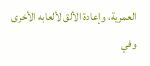العمرية، وإعادة الألق لألعابه الأخرى وفي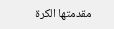مقدمتها الكرة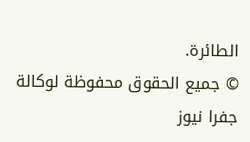الطائرة.
© جميع الحقوق محفوظة لوكالة جفرا نيوز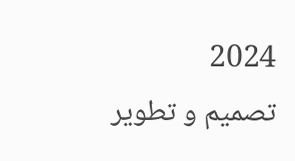2024
تصميم و تطوير